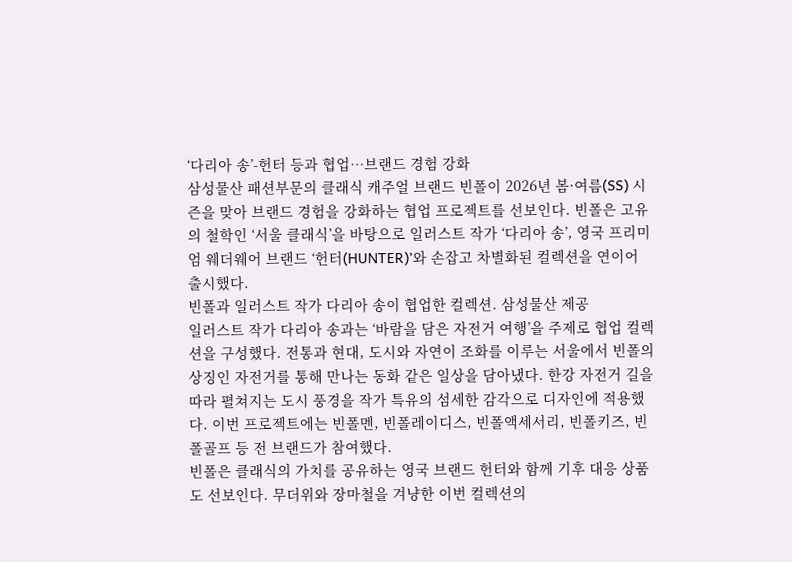‘다리아 송’-헌터 등과 협업…브랜드 경험 강화
삼성물산 패션부문의 클래식 캐주얼 브랜드 빈폴이 2026년 봄·여름(SS) 시즌을 맞아 브랜드 경험을 강화하는 협업 프로젝트를 선보인다. 빈폴은 고유의 철학인 ‘서울 클래식’을 바탕으로 일러스트 작가 ‘다리아 송’, 영국 프리미엄 웨더웨어 브랜드 ‘헌터(HUNTER)’와 손잡고 차별화된 컬렉션을 연이어 출시했다.
빈폴과 일러스트 작가 다리아 송이 협업한 컬렉션. 삼성물산 제공
일러스트 작가 다리아 송과는 ‘바람을 담은 자전거 여행’을 주제로 협업 컬렉션을 구성했다. 전통과 현대, 도시와 자연이 조화를 이루는 서울에서 빈폴의 상징인 자전거를 통해 만나는 동화 같은 일상을 담아냈다. 한강 자전거 길을 따라 펼쳐지는 도시 풍경을 작가 특유의 섬세한 감각으로 디자인에 적용했다. 이번 프로젝트에는 빈폴멘, 빈폴레이디스, 빈폴액세서리, 빈폴키즈, 빈폴골프 등 전 브랜드가 참여했다.
빈폴은 클래식의 가치를 공유하는 영국 브랜드 헌터와 함께 기후 대응 상품도 선보인다. 무더위와 장마철을 겨냥한 이번 컬렉션의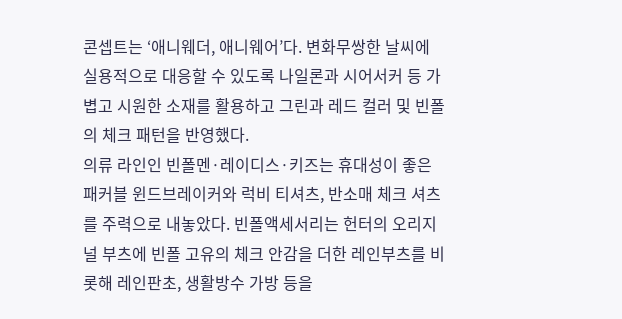콘셉트는 ‘애니웨더, 애니웨어’다. 변화무쌍한 날씨에 실용적으로 대응할 수 있도록 나일론과 시어서커 등 가볍고 시원한 소재를 활용하고 그린과 레드 컬러 및 빈폴의 체크 패턴을 반영했다.
의류 라인인 빈폴멘·레이디스·키즈는 휴대성이 좋은 패커블 윈드브레이커와 럭비 티셔츠, 반소매 체크 셔츠를 주력으로 내놓았다. 빈폴액세서리는 헌터의 오리지널 부츠에 빈폴 고유의 체크 안감을 더한 레인부츠를 비롯해 레인판초, 생활방수 가방 등을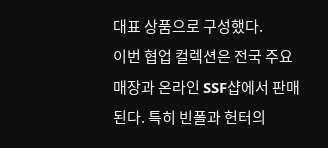대표 상품으로 구성했다.
이번 협업 컬렉션은 전국 주요 매장과 온라인 SSF샵에서 판매된다. 특히 빈폴과 헌터의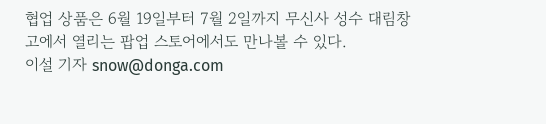협업 상품은 6월 19일부터 7월 2일까지 무신사 성수 대림창고에서 열리는 팝업 스토어에서도 만나볼 수 있다.
이설 기자 snow@donga.com